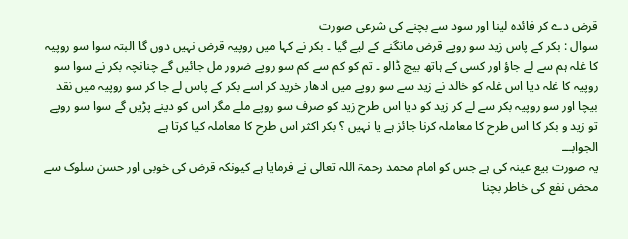قرض دے کر فائدہ لینا اور سود سے بچنے کی شرعی صورت
سوال : بکر کے پاس زید سو روپے قرض مانگنے کے لیے گیا ۔ بکر نے کہا میں روپیہ قرض نہیں دوں گا البتہ سوا سو روپیہ کا غلہ ہم سے لے جاؤ اور کسی کے ہاتھ بیچ ڈالو ۔ تم کو کم سے کم سو روپے ضرور مل جائیں گے چنانچہ بکر نے سوا سو روپیہ کا غلہ دیا اس غلہ کو خالد نے زید سے سو روپے میں ادھار خرید کر اسے بکر کے پاس لے جا کر سو روپیہ میں نقد بیچا اور سو روپیہ بکر سے لے کر زید کو دیا اس طرح زید کو صرف سو روپے ملے مگر اس کو دینے پڑیں گے سوا سو روپے تو زید و بکر کا اس طرح کا معاملہ کرنا جائز ہے یا نہیں ؟ بکر اکثر اس طرح کا معاملہ کیا کرتا ہے
الجوابـــ
یہ صورت بیع عینہ کی ہے جس کو امام محمد رحمۃ اللہ تعالی نے فرمایا ہے کیونکہ قرض کی خوبی اور حسن سلوک سے محض نفع کی خاطر بچنا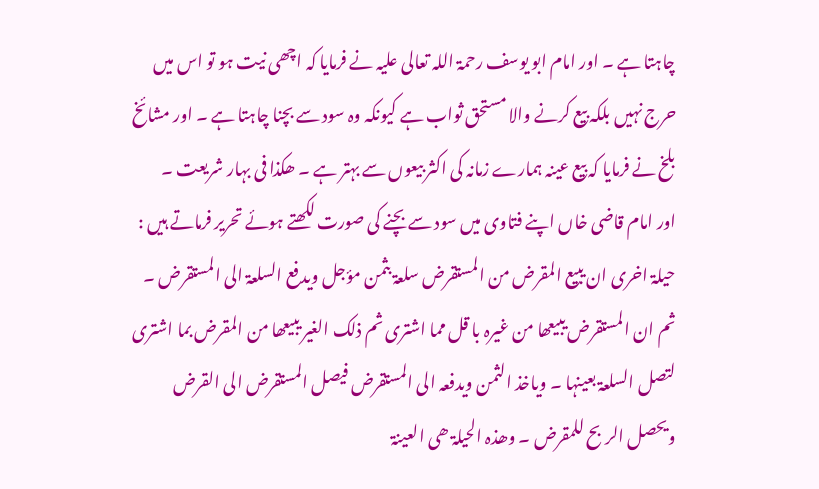چاہتا ہے ۔ اور امام ابو یوسف رحمۃ اللہ تعالی علیہ نے فرمایا کہ اچھی نیت ہو تو اس میں حرج نہیں بلکہ بیع کرنے والا مستحق ثواب ہے کیونکہ وہ سود سے بچنا چاہتا ہے ۔ اور مشائخ بلخ نے فرمایا کہ بیع عینہ ہمارے زمانہ کی اکثر بیعوں سے بہتر ہے ۔ ھکذا فی بہار شریعت ۔
اور امام قاضی خاں اپنے فتاوی میں سود سے بچنے کی صورت لکھتے ہوئے تحریر فرماتے ہیں : حیلۃ اخری ان یبیع المقرض من المستقرض سلعۃ بثمن مؤجل ویدفع السلعۃ الی المستقرض ۔ ثم ان المستقرض یبیعھا من غیرہ با قل مما اشتری ثم ذلک الغیر یبیعھا من المقرض بما اشتری لتصل السلعۃ بعینہا ۔ ویاخذ الثمن ویدفعہ الی المستقرض فیصل المستقرض الی القرض ویحصل الربح للمقرض ۔ وھذہ الحیلۃ ھی العینۃ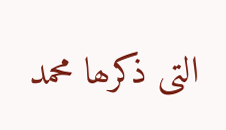التی ذکرھا محمد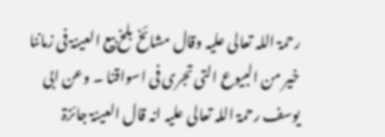رحمۃ اللہ تعالی علیہ وقال مشائخ بلخ بیع العینۃ فی زماننا خیر من البیوع التی تجری فی اسواقنا ۔ وعن ابی یوسف رحمۃ اللہ تعالی علیہ انہ قال العینۃ جائزۃ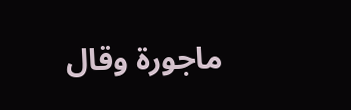ماجورۃ وقال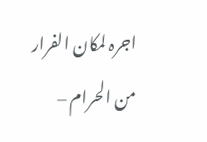اجرہ لمکان الفرار من الحرام –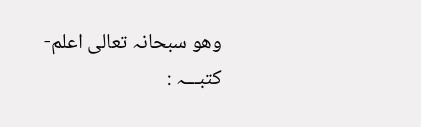وھو سبحانہ تعالی اعلم-
کتبـــہ :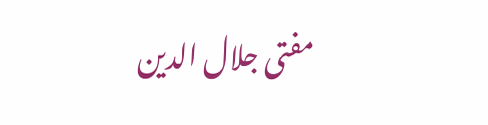مفتی جلال الدین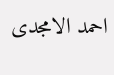احمد الامجدی